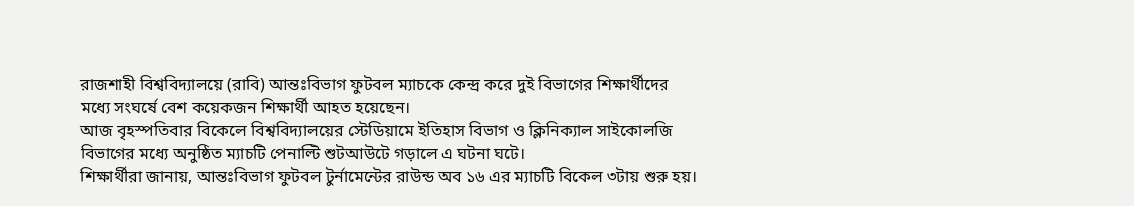রাজশাহী বিশ্ববিদ্যালয়ে (রাবি) আন্তঃবিভাগ ফুটবল ম্যাচকে কেন্দ্র করে দুই বিভাগের শিক্ষার্থীদের মধ্যে সংঘর্ষে বেশ কয়েকজন শিক্ষার্থী আহত হয়েছেন।
আজ বৃহস্পতিবার বিকেলে বিশ্ববিদ্যালয়ের স্টেডিয়ামে ইতিহাস বিভাগ ও ক্লিনিক্যাল সাইকোলজি বিভাগের মধ্যে অনুষ্ঠিত ম্যাচটি পেনাল্টি শুটআউটে গড়ালে এ ঘটনা ঘটে।
শিক্ষার্থীরা জানায়, আন্তঃবিভাগ ফুটবল টুর্নামেন্টের রাউন্ড অব ১৬ এর ম্যাচটি বিকেল ৩টায় শুরু হয়।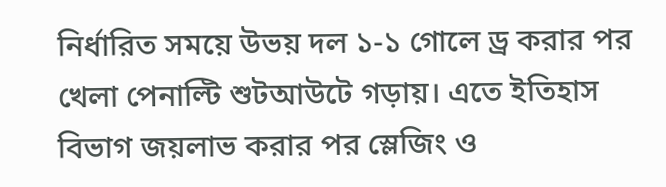নির্ধারিত সময়ে উভয় দল ১-১ গোলে ড্র করার পর খেলা পেনাল্টি শুটআউটে গড়ায়। এতে ইতিহাস বিভাগ জয়লাভ করার পর স্লেজিং ও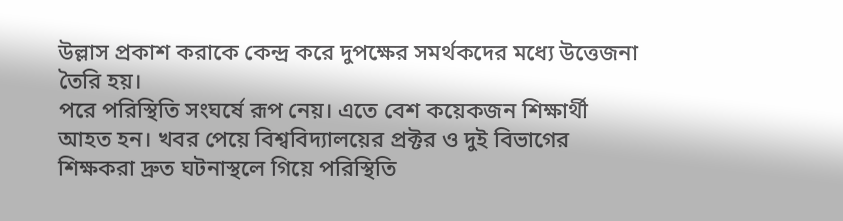উল্লাস প্রকাশ করাকে কেন্দ্র করে দুপক্ষের সমর্থকদের মধ্যে উত্তেজনা তৈরি হয়।
পরে পরিস্থিতি সংঘর্ষে রূপ নেয়। এতে বেশ কয়েকজন শিক্ষার্থী আহত হন। খবর পেয়ে বিশ্ববিদ্যালয়ের প্রক্টর ও দুই বিভাগের শিক্ষকরা দ্রুত ঘটনাস্থলে গিয়ে পরিস্থিতি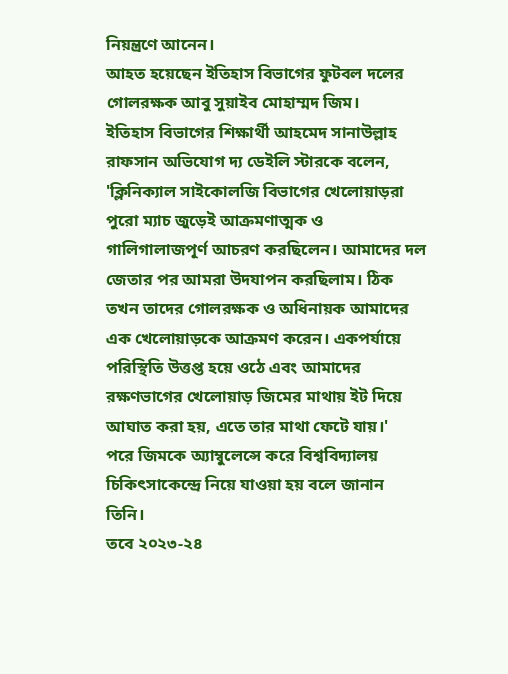নিয়ন্ত্রণে আনেন।
আহত হয়েছেন ইতিহাস বিভাগের ফুটবল দলের গোলরক্ষক আবু সুয়াইব মোহাম্মদ জিম।
ইতিহাস বিভাগের শিক্ষার্থী আহমেদ সানাউল্লাহ রাফসান অভিযোগ দ্য ডেইলি স্টারকে বলেন, 'ক্লিনিক্যাল সাইকোলজি বিভাগের খেলোয়াড়রা পুরো ম্যাচ জুড়েই আক্রমণাত্মক ও গালিগালাজপূর্ণ আচরণ করছিলেন। আমাদের দল জেতার পর আমরা উদযাপন করছিলাম। ঠিক তখন তাদের গোলরক্ষক ও অধিনায়ক আমাদের এক খেলোয়াড়কে আক্রমণ করেন। একপর্যায়ে পরিস্থিতি উত্তপ্ত হয়ে ওঠে এবং আমাদের রক্ষণভাগের খেলোয়াড় জিমের মাথায় ইট দিয়ে আঘাত করা হয়, এতে তার মাথা ফেটে যায়।'
পরে জিমকে অ্যাম্বুলেন্সে করে বিশ্ববিদ্যালয় চিকিৎসাকেন্দ্রে নিয়ে যাওয়া হয় বলে জানান তিনি।
তবে ২০২৩-২৪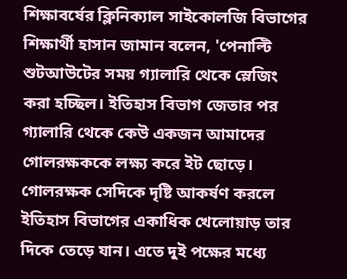শিক্ষাবর্ষের ক্লিনিক্যাল সাইকোলজি বিভাগের শিক্ষার্থী হাসান জামান বলেন, 'পেনাল্টি শুটআউটের সময় গ্যালারি থেকে স্লেজিং করা হচ্ছিল। ইতিহাস বিভাগ জেতার পর গ্যালারি থেকে কেউ একজন আমাদের গোলরক্ষককে লক্ষ্য করে ইট ছোড়ে। গোলরক্ষক সেদিকে দৃষ্টি আকর্ষণ করলে ইতিহাস বিভাগের একাধিক খেলোয়াড় তার দিকে তেড়ে যান। এতে দুই পক্ষের মধ্যে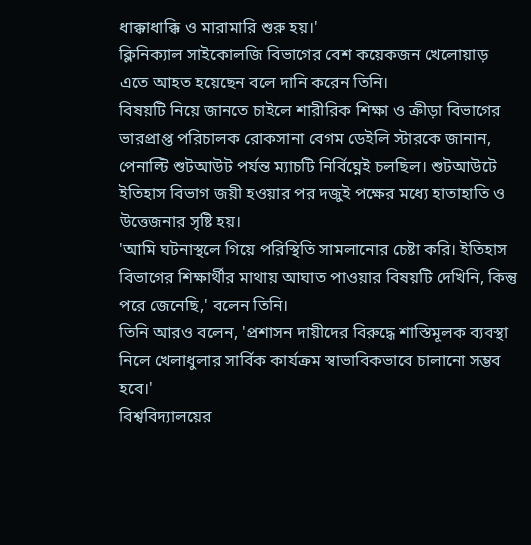ধাক্কাধাক্কি ও মারামারি শুরু হয়।'
ক্লিনিক্যাল সাইকোলজি বিভাগের বেশ কয়েকজন খেলোয়াড় এতে আহত হয়েছেন বলে দানি করেন তিনি।
বিষয়টি নিয়ে জানতে চাইলে শারীরিক শিক্ষা ও ক্রীড়া বিভাগের ভারপ্রাপ্ত পরিচালক রোকসানা বেগম ডেইলি স্টারকে জানান, পেনাল্টি শুটআউট পর্যন্ত ম্যাচটি নির্বিঘ্নেই চলছিল। শুটআউটে ইতিহাস বিভাগ জয়ী হওয়ার পর দজুই পক্ষের মধ্যে হাতাহাতি ও উত্তেজনার সৃষ্টি হয়।
'আমি ঘটনাস্থলে গিয়ে পরিস্থিতি সামলানোর চেষ্টা করি। ইতিহাস বিভাগের শিক্ষার্থীর মাথায় আঘাত পাওয়ার বিষয়টি দেখিনি, কিন্তু পরে জেনেছি,' বলেন তিনি।
তিনি আরও বলেন, 'প্রশাসন দায়ীদের বিরুদ্ধে শাস্তিমূলক ব্যবস্থা নিলে খেলাধুলার সার্বিক কার্যক্রম স্বাভাবিকভাবে চালানো সম্ভব হবে।'
বিশ্ববিদ্যালয়ের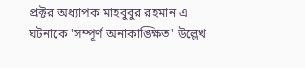প্রক্টর অধ্যাপক মাহবুবুর রহমান এ ঘটনাকে 'সম্পূর্ণ অনাকাঙ্ক্ষিত' উল্লেখ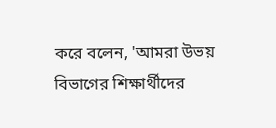করে বলেন, 'আমরা উভয় বিভাগের শিক্ষার্থীদের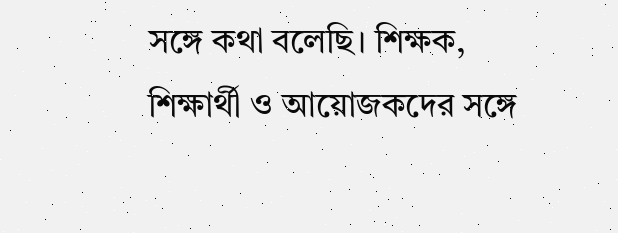সঙ্গে কথা বলেছি। শিক্ষক, শিক্ষার্থী ও আয়োজকদের সঙ্গে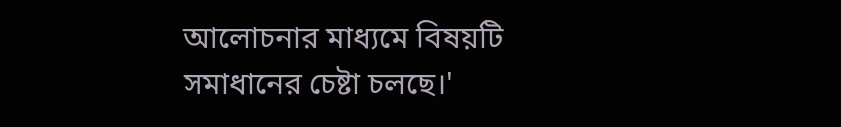আলোচনার মাধ্যমে বিষয়টি সমাধানের চেষ্টা চলছে।'